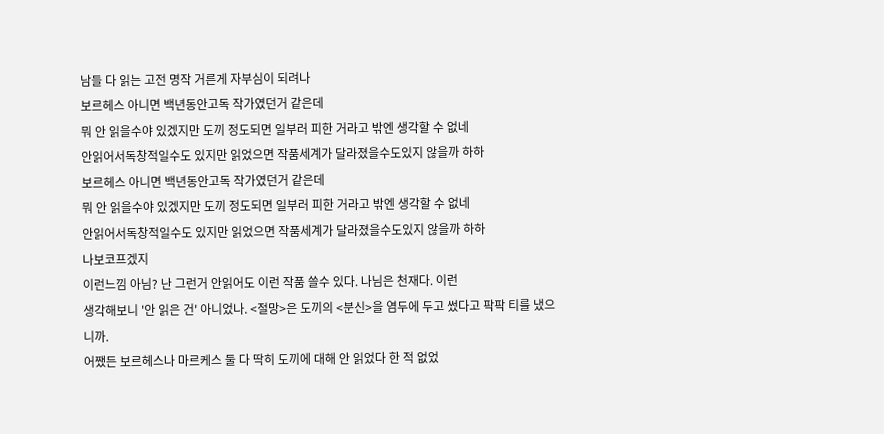남들 다 읽는 고전 명작 거른게 자부심이 되려나
보르헤스 아니면 백년동안고독 작가였던거 같은데
뭐 안 읽을수야 있겠지만 도끼 정도되면 일부러 피한 거라고 밖엔 생각할 수 없네
안읽어서독창적일수도 있지만 읽었으면 작품세계가 달라졌을수도있지 않을까 하하
보르헤스 아니면 백년동안고독 작가였던거 같은데
뭐 안 읽을수야 있겠지만 도끼 정도되면 일부러 피한 거라고 밖엔 생각할 수 없네
안읽어서독창적일수도 있지만 읽었으면 작품세계가 달라졌을수도있지 않을까 하하
나보코프겠지
이런느낌 아님? 난 그런거 안읽어도 이런 작품 쓸수 있다. 나님은 천재다. 이런
생각해보니 '안 읽은 건' 아니었나. <절망>은 도끼의 <분신>을 염두에 두고 썼다고 팍팍 티를 냈으니까.
어쨌든 보르헤스나 마르케스 둘 다 딱히 도끼에 대해 안 읽었다 한 적 없었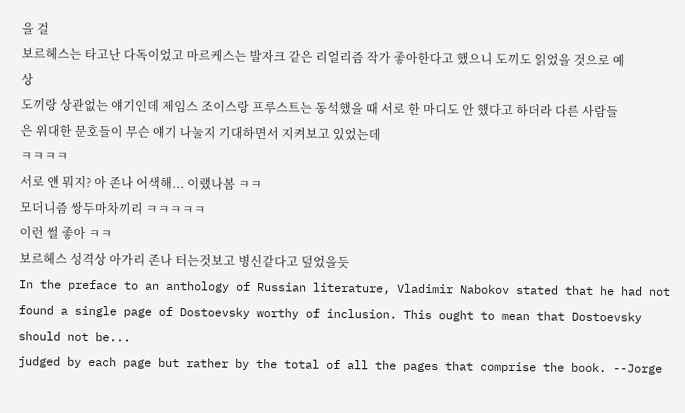을 걸
보르헤스는 타고난 다독이었고 마르케스는 발자크 같은 리얼리즘 작가 좋아한다고 했으니 도끼도 읽었을 것으로 예상
도끼랑 상관없는 얘기인데 제임스 조이스랑 프루스트는 동석했을 때 서로 한 마디도 안 했다고 하더라 다른 사람들은 위대한 문호들이 무슨 얘기 나눌지 기대하면서 지켜보고 있었는데
ㅋㅋㅋㅋ
서로 얜 뭐지? 아 존나 어색해... 이랬나봄 ㅋㅋ
모더니즘 쌍두마차끼리 ㅋㅋㅋㅋㅋ
이런 썰 좋아 ㅋㅋ
보르헤스 성격상 아가리 존나 터는것보고 병신같다고 덮었을듯
In the preface to an anthology of Russian literature, Vladimir Nabokov stated that he had not found a single page of Dostoevsky worthy of inclusion. This ought to mean that Dostoevsky should not be...
judged by each page but rather by the total of all the pages that comprise the book. --Jorge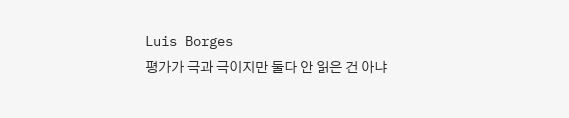Luis Borges
평가가 극과 극이지만 둘다 안 읽은 건 아냐